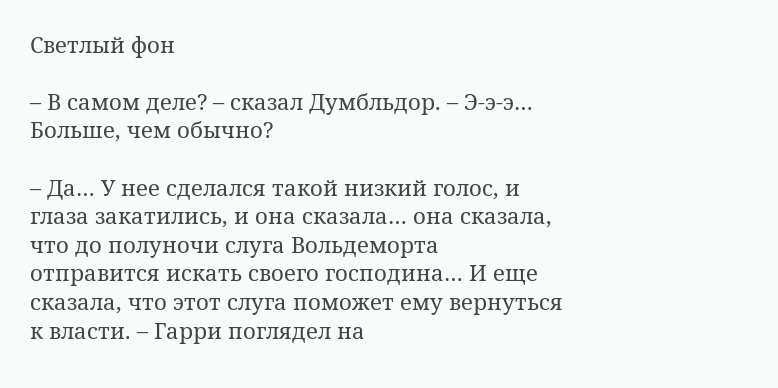Светлый фон

– В самом деле? – сказал Думбльдор. – Э-э-э… Больше, чем обычно?

– Да… У нее сделался такой низкий голос, и глаза закатились, и она сказала… она сказала, что до полуночи слуга Вольдеморта отправится искать своего господина… И еще сказала, что этот слуга поможет ему вернуться к власти. – Гарри поглядел на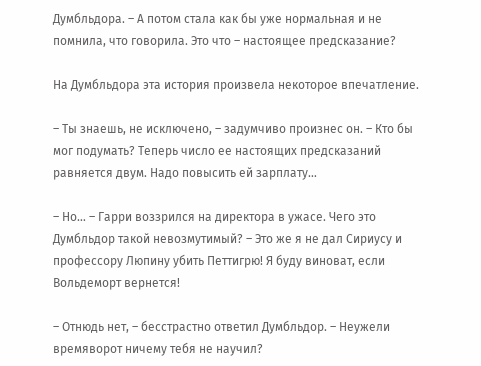Думбльдора. – А потом стала как бы уже нормальная и не помнила, что говорила. Это что – настоящее предсказание?

На Думбльдора эта история произвела некоторое впечатление.

– Ты знаешь, не исключено, – задумчиво произнес он. – Кто бы мог подумать? Теперь число ее настоящих предсказаний равняется двум. Надо повысить ей зарплату…

– Но… – Гарри воззрился на директора в ужасе. Чего это Думбльдор такой невозмутимый? – Это же я не дал Сириусу и профессору Люпину убить Петтигрю! Я буду виноват, если Вольдеморт вернется!

– Отнюдь нет, – бесстрастно ответил Думбльдор. – Неужели времяворот ничему тебя не научил?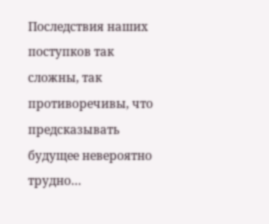Последствия наших поступков так сложны, так противоречивы, что предсказывать будущее невероятно трудно…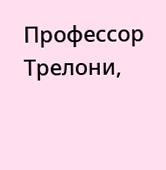Профессор Трелони,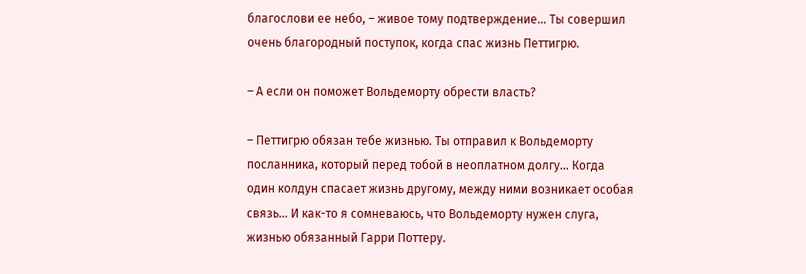благослови ее небо, – живое тому подтверждение… Ты совершил очень благородный поступок, когда спас жизнь Петтигрю.

– А если он поможет Вольдеморту обрести власть?

– Петтигрю обязан тебе жизнью. Ты отправил к Вольдеморту посланника, который перед тобой в неоплатном долгу… Когда один колдун спасает жизнь другому, между ними возникает особая связь… И как-то я сомневаюсь, что Вольдеморту нужен слуга, жизнью обязанный Гарри Поттеру.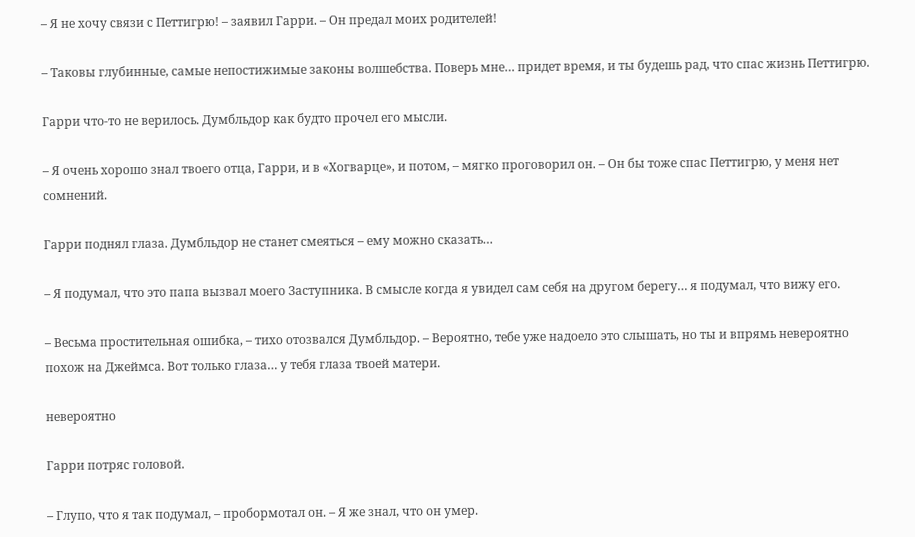– Я не хочу связи с Петтигрю! – заявил Гарри. – Он предал моих родителей!

– Таковы глубинные, самые непостижимые законы волшебства. Поверь мне… придет время, и ты будешь рад, что спас жизнь Петтигрю.

Гарри что-то не верилось. Думбльдор как будто прочел его мысли.

– Я очень хорошо знал твоего отца, Гарри, и в «Хогварце», и потом, – мягко проговорил он. – Он бы тоже спас Петтигрю, у меня нет сомнений.

Гарри поднял глаза. Думбльдор не станет смеяться – ему можно сказать…

– Я подумал, что это папа вызвал моего Заступника. В смысле когда я увидел сам себя на другом берегу… я подумал, что вижу его.

– Весьма простительная ошибка, – тихо отозвался Думбльдор. – Вероятно, тебе уже надоело это слышать, но ты и впрямь невероятно похож на Джеймса. Вот только глаза… у тебя глаза твоей матери.

невероятно

Гарри потряс головой.

– Глупо, что я так подумал, – пробормотал он. – Я же знал, что он умер.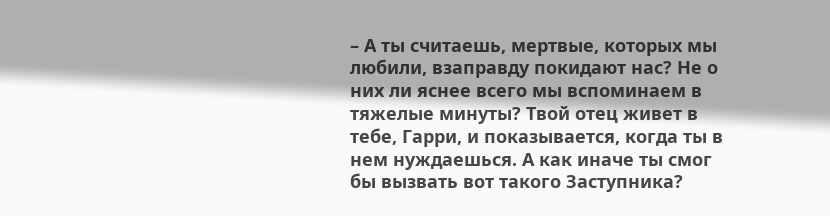– А ты считаешь, мертвые, которых мы любили, взаправду покидают нас? Не о них ли яснее всего мы вспоминаем в тяжелые минуты? Твой отец живет в тебе, Гарри, и показывается, когда ты в нем нуждаешься. А как иначе ты смог бы вызвать вот такого Заступника?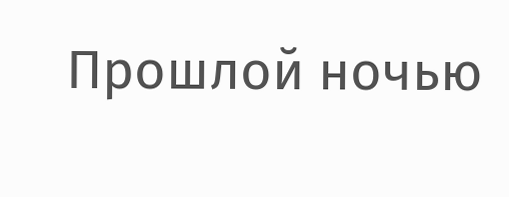Прошлой ночью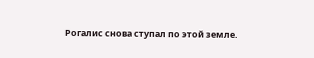Рогалис снова ступал по этой земле.